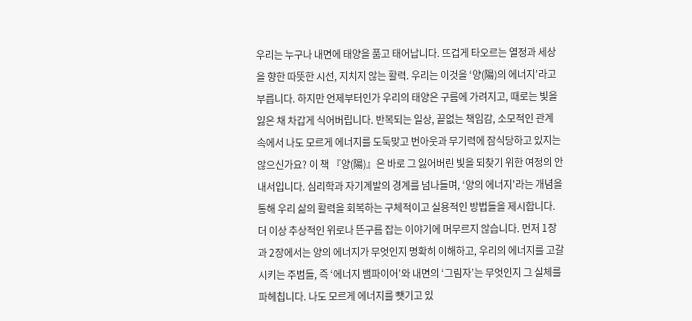우리는 누구나 내면에 태양을 품고 태어납니다. 뜨겁게 타오르는 열정과 세상을 향한 따뜻한 시선, 지치지 않는 활력. 우리는 이것을 ‘양(陽)의 에너지’라고 부릅니다. 하지만 언제부터인가 우리의 태양은 구름에 가려지고, 때로는 빛을 잃은 채 차갑게 식어버립니다. 반복되는 일상, 끝없는 책임감, 소모적인 관계 속에서 나도 모르게 에너지를 도둑맞고 번아웃과 무기력에 잠식당하고 있지는 않으신가요? 이 책 『양(陽)』은 바로 그 잃어버린 빛을 되찾기 위한 여정의 안내서입니다. 심리학과 자기계발의 경계를 넘나들며, ‘양의 에너지’라는 개념을 통해 우리 삶의 활력을 회복하는 구체적이고 실용적인 방법들을 제시합니다. 더 이상 추상적인 위로나 뜬구름 잡는 이야기에 머무르지 않습니다. 먼저 1장과 2장에서는 양의 에너지가 무엇인지 명확히 이해하고, 우리의 에너지를 고갈시키는 주범들, 즉 ‘에너지 뱀파이어’와 내면의 ‘그림자’는 무엇인지 그 실체를 파헤칩니다. 나도 모르게 에너지를 뺏기고 있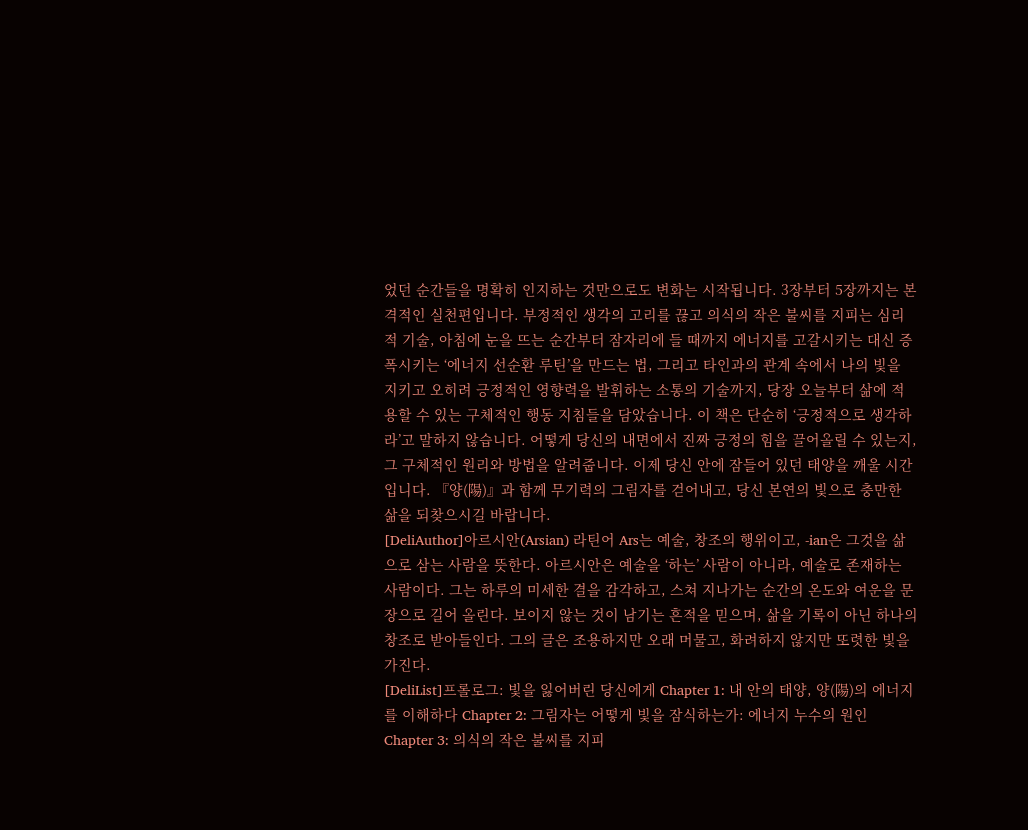었던 순간들을 명확히 인지하는 것만으로도 변화는 시작됩니다. 3장부터 5장까지는 본격적인 실천편입니다. 부정적인 생각의 고리를 끊고 의식의 작은 불씨를 지피는 심리적 기술, 아침에 눈을 뜨는 순간부터 잠자리에 들 때까지 에너지를 고갈시키는 대신 증폭시키는 ‘에너지 선순환 루틴’을 만드는 법, 그리고 타인과의 관계 속에서 나의 빛을 지키고 오히려 긍정적인 영향력을 발휘하는 소통의 기술까지, 당장 오늘부터 삶에 적용할 수 있는 구체적인 행동 지침들을 담았습니다. 이 책은 단순히 ‘긍정적으로 생각하라’고 말하지 않습니다. 어떻게 당신의 내면에서 진짜 긍정의 힘을 끌어올릴 수 있는지, 그 구체적인 원리와 방법을 알려줍니다. 이제 당신 안에 잠들어 있던 태양을 깨울 시간입니다. 『양(陽)』과 함께 무기력의 그림자를 걷어내고, 당신 본연의 빛으로 충만한 삶을 되찾으시길 바랍니다.
[DeliAuthor]아르시안(Arsian) 라틴어 Ars는 예술, 창조의 행위이고, -ian은 그것을 삶으로 삼는 사람을 뜻한다. 아르시안은 예술을 ‘하는’ 사람이 아니라, 예술로 존재하는 사람이다. 그는 하루의 미세한 결을 감각하고, 스쳐 지나가는 순간의 온도와 여운을 문장으로 길어 올린다. 보이지 않는 것이 남기는 흔적을 믿으며, 삶을 기록이 아닌 하나의 창조로 받아들인다. 그의 글은 조용하지만 오래 머물고, 화려하지 않지만 또렷한 빛을 가진다.
[DeliList]프롤로그: 빛을 잃어버린 당신에게 Chapter 1: 내 안의 태양, 양(陽)의 에너지를 이해하다 Chapter 2: 그림자는 어떻게 빛을 잠식하는가: 에너지 누수의 원인 Chapter 3: 의식의 작은 불씨를 지피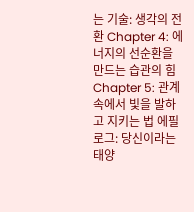는 기술: 생각의 전환 Chapter 4: 에너지의 선순환을 만드는 습관의 힘 Chapter 5: 관계 속에서 빛을 발하고 지키는 법 에필로그: 당신이라는 태양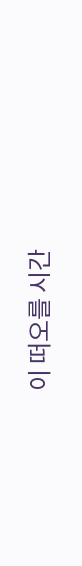이 떠오를 시간